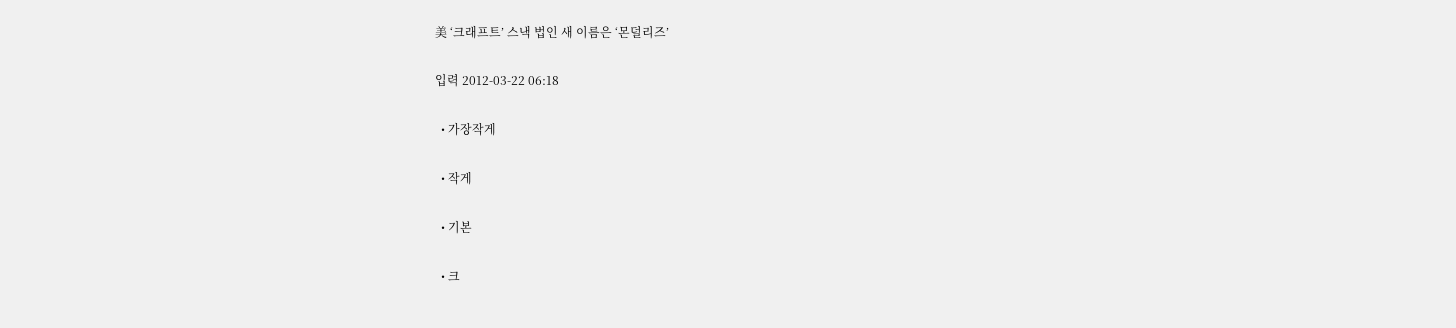美 ‘크래프트’ 스낵 법인 새 이름은 ‘몬덜리즈’

입력 2012-03-22 06:18

  • 가장작게

  • 작게

  • 기본

  • 크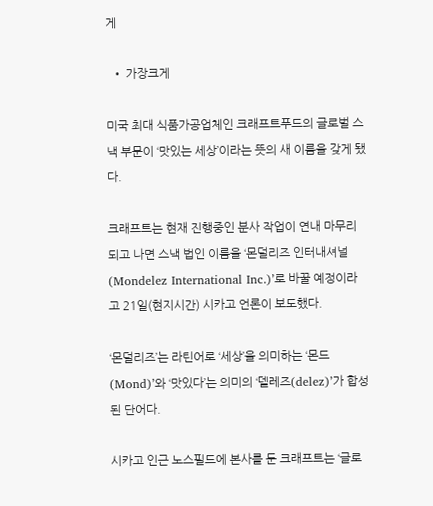게

  • 가장크게

미국 최대 식품가공업체인 크래프트푸드의 글로벌 스낵 부문이 ‘맛있는 세상’이라는 뜻의 새 이름을 갖게 됐다.

크래프트는 현재 진행중인 분사 작업이 연내 마무리되고 나면 스낵 법인 이름을 ‘몬덜리즈 인터내셔널(Mondelez International Inc.)’로 바꿀 예정이라고 21일(현지시간) 시카고 언론이 보도했다.

‘몬덜리즈’는 라틴어로 ‘세상’을 의미하는 ‘몬드(Mond)’와 ‘맛있다’는 의미의 ‘델레즈(delez)’가 합성된 단어다.

시카고 인근 노스필드에 본사를 둔 크래프트는 ‘글로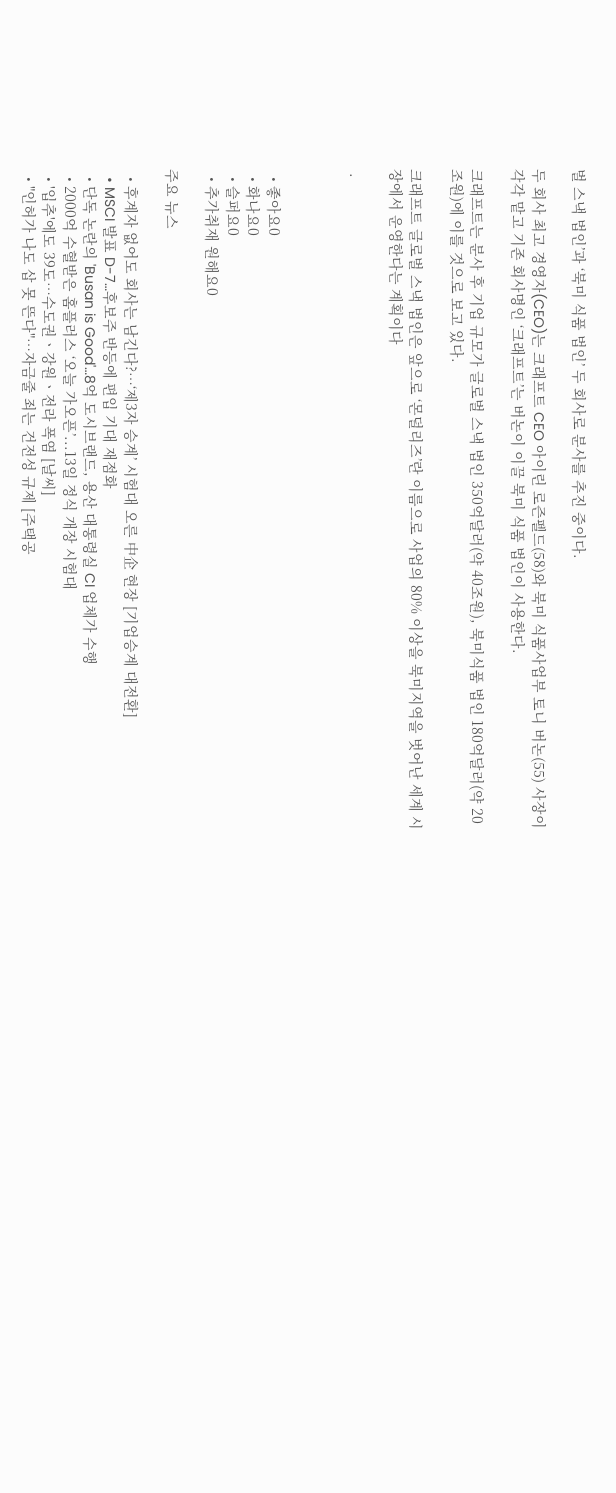벌 스낵 법인’과 ‘북미 식품 법인’ 두 회사로 분사를 추진 중이다.

두 회사 최고 경영자(CEO)는 크래프트 CEO 아이린 로즌펠드(58)와 북미 식품사업부 토니 버논(55) 사장이 각각 맡고 기존 회사명인 ‘크래프트’는 버논이 이끌 북미 식품 법인이 사용한다.

크래프트는 분사 후 기업 규모가 글로벌 스낵 법인 350억달러(약 40조원), 북미식품 법인 180억달러(약 20조원)에 이를 것으로 보고 있다.

크래프트 글로벌 스낵 법인은 앞으로 ‘몬덜리즈’란 이름으로 사업의 80% 이상을 북미지역을 벗어난 세계 시장에서 운영한다는 계획이다

 .



  • 좋아요0
  • 화나요0
  • 슬퍼요0
  • 추가취재 원해요0

주요 뉴스

  • 후계자 없어도 회사는 남긴다?…‘제3자 승계’ 시험대 오른 中企 현장 [기업승계 대전환]
  • MSCI 발표 D-7…후보주 반등에 편입 기대 재점화
  • 단독 논란의 'Busan is Good'…8억 도시브랜드, 용산 대통령실 CI 업체가 수행
  • 2000억 수혈받은 홈플러스 ‘오늘 가오픈’...13일 정식 개장 시험대
  • '입추'에도 39도⋯수도권ㆍ강원ㆍ전라 폭염 [날씨]
  • "인허가 나도 삽 못 뜬다"…자금줄 죄는 건전성 규제 [주택공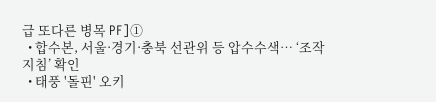급 또다른 병목 PF]①
  • 합수본, 서울·경기·충북 선관위 등 압수수색… ‘조작 지침’ 확인
  • 태풍 '돌핀' 오키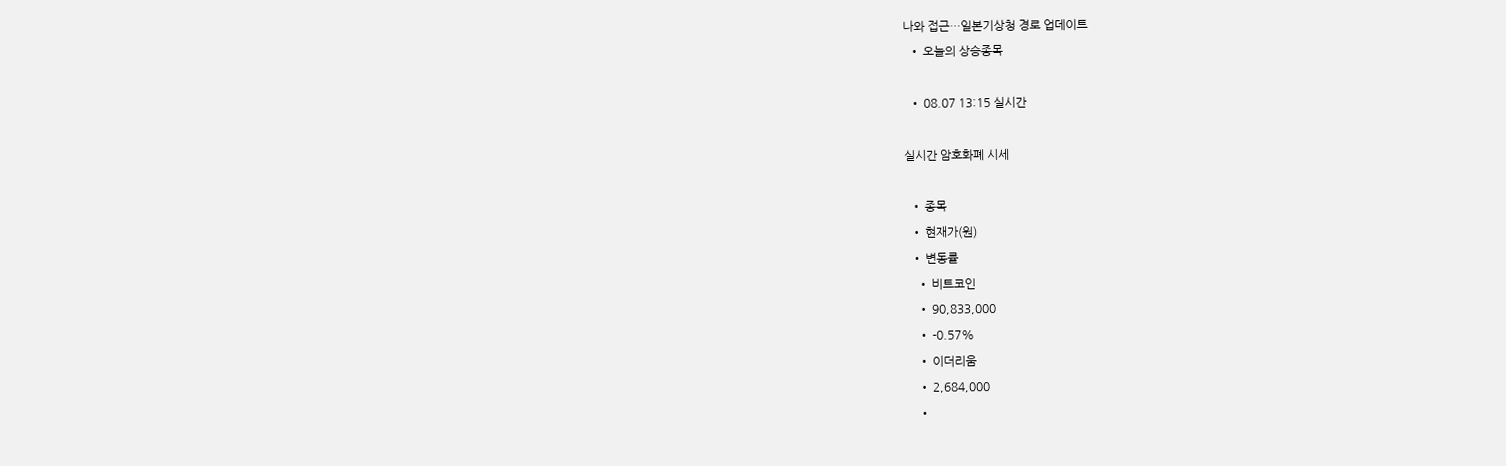나와 접근…일본기상청 경로 업데이트
  • 오늘의 상승종목

  • 08.07 13:15 실시간

실시간 암호화폐 시세

  • 종목
  • 현재가(원)
  • 변동률
    • 비트코인
    • 90,833,000
    • -0.57%
    • 이더리움
    • 2,684,000
    •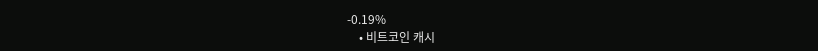-0.19%
    • 비트코인 캐시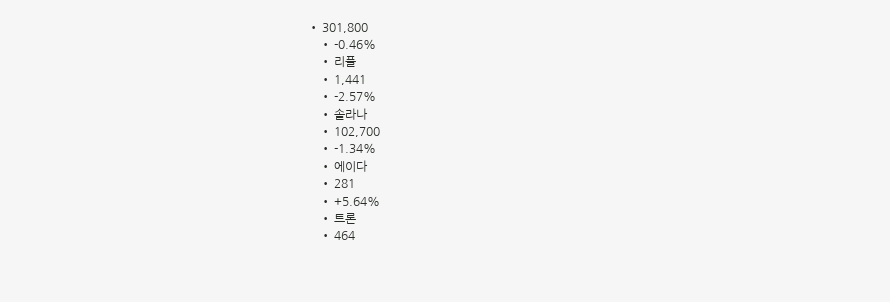• 301,800
    • -0.46%
    • 리플
    • 1,441
    • -2.57%
    • 솔라나
    • 102,700
    • -1.34%
    • 에이다
    • 281
    • +5.64%
    • 트론
    • 464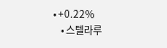• +0.22%
    • 스텔라루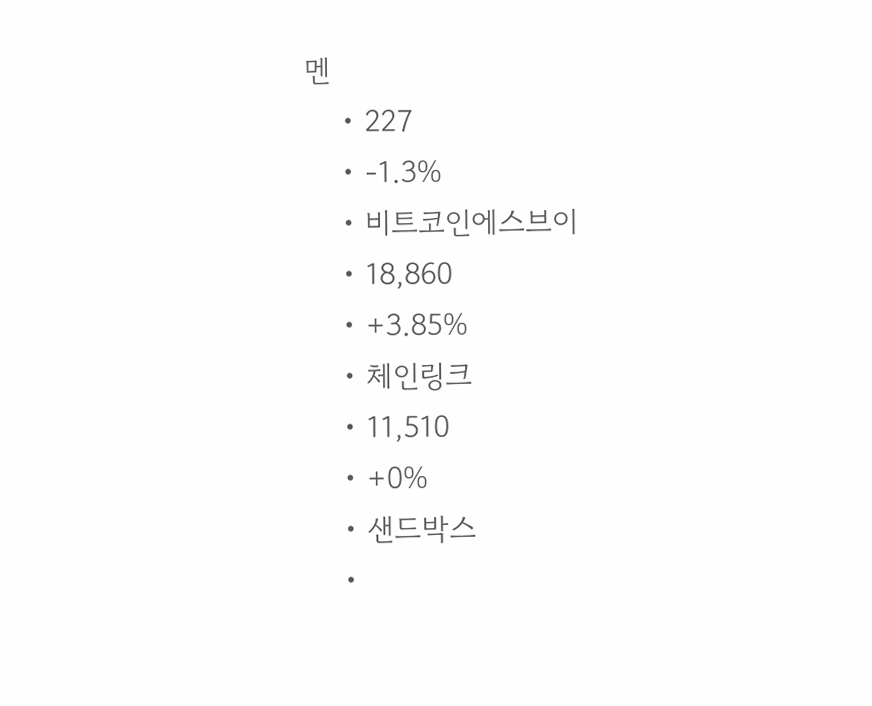멘
    • 227
    • -1.3%
    • 비트코인에스브이
    • 18,860
    • +3.85%
    • 체인링크
    • 11,510
    • +0%
    • 샌드박스
    •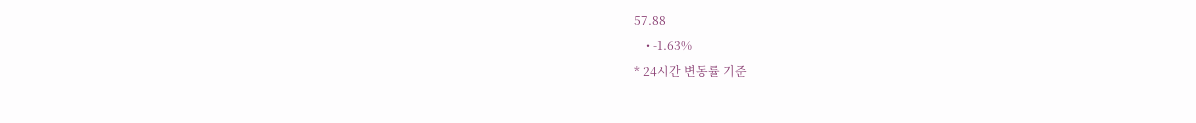57.88
    • -1.63%
* 24시간 변동률 기준